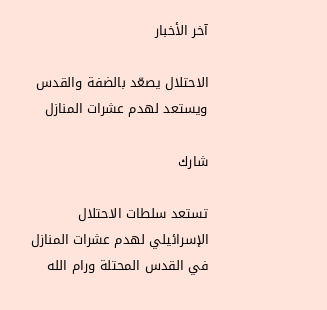آخر الأخبار

الاحتلال يصعّد بالضفة والقدس ويستعد لهدم عشرات المنازل

شارك

تستعد سلطات الاحتلال الإسرائيلي لهدم عشرات المنازل في القدس المحتلة ورام الله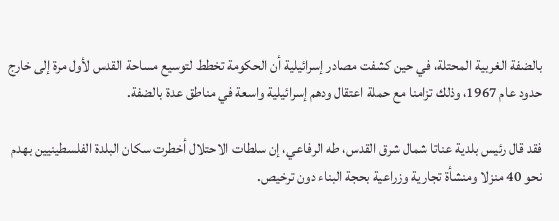بالضفة الغربية المحتلة، في حين كشفت مصادر إسرائيلية أن الحكومة تخطط لتوسيع مساحة القدس لأول مرة إلى خارج حدود عام 1967، وذلك تزامنا مع حملة اعتقال ودهم إسرائيلية واسعة في مناطق عدة بالضفة.

فقد قال رئيس بلدية عناتا شمال شرق القدس، طه الرفاعي، إن سلطات الاحتلال أخطرت سكان البلدة الفلسطينيين بهدم نحو 40 منزلا ومنشأة تجارية وزراعية بحجة البناء دون ترخيص.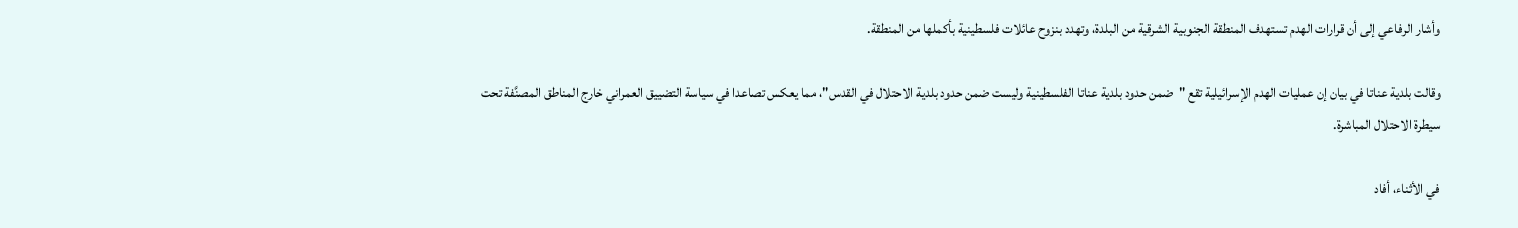وأشار الرفاعي إلى أن قرارات الهدم تستهدف المنطقة الجنوبية الشرقية من البلدة، وتهدد بنزوح عائلات فلسطينية بأكملها من المنطقة.

وقالت بلدية عناتا في بيان إن عمليات الهدم الإسرائيلية تقع "ضمن حدود بلدية عناتا الفلسطينية وليست ضمن حدود بلدية الاحتلال في القدس"، مما يعكس تصاعدا في سياسة التضييق العمراني خارج المناطق المصنَّفة تحت سيطرة الاحتلال المباشرة.

في الأثناء، أفاد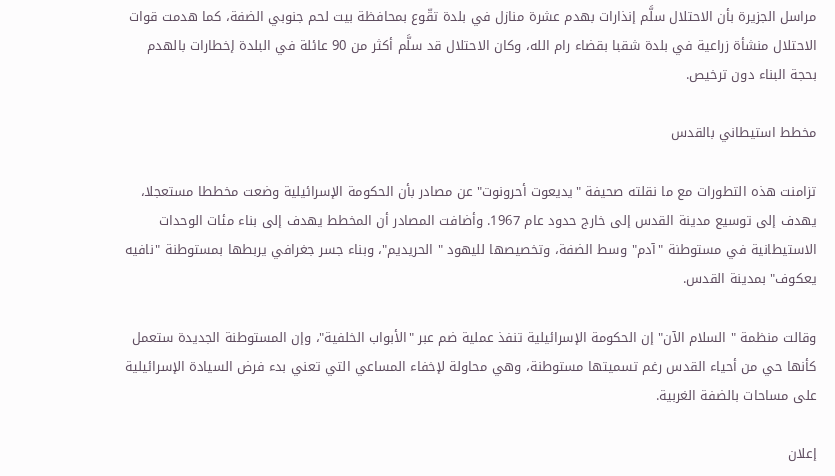مراسل الجزيرة بأن الاحتلال سلَّم إنذارات بهدم عشرة منازل في بلدة تقّوع بمحافظة بيت لحم جنوبي الضفة، كما هدمت قوات الاحتلال منشأة زراعية في بلدة شقبا بقضاء رام الله، وكان الاحتلال قد سلَّم أكثر من 90 عائلة في البلدة إخطارات بالهدم بحجة البناء دون ترخيص.

مخطط استيطاني بالقدس

تزامنت هذه التطورات مع ما نقلته صحيفة "يديعوت أحرونوت" عن مصادر بأن الحكومة الإسرائيلية وضعت مخططا مستعجلا، يهدف إلى توسيع مدينة القدس إلى خارج حدود عام 1967. وأضافت المصادر أن المخطط يهدف إلى بناء مئات الوحدات الاستيطانية في مستوطنة "آدم" وسط الضفة، وتخصيصها لليهود " الحريديم"، وبناء جسر جغرافي يربطها بمستوطنة "نافيه يعكوف" بمدينة القدس.

وقالت منظمة " السلام الآن" إن الحكومة الإسرائيلية تنفذ عملية ضم عبر "الأبواب الخلفية"، وإن المستوطنة الجديدة ستعمل كأنها حي من أحياء القدس رغم تسميتها مستوطنة، وهي محاولة لإخفاء المساعي التي تعني بدء فرض السيادة الإسرائيلية على مساحات بالضفة الغربية.

إعلان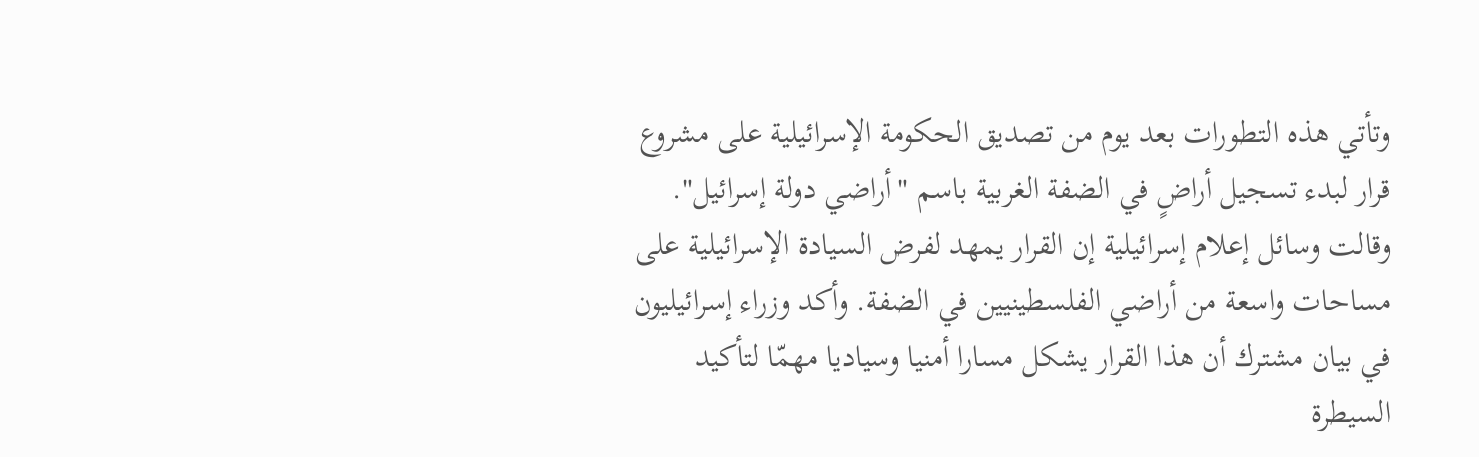وتأتي هذه التطورات بعد يوم من تصديق الحكومة الإسرائيلية على مشروع قرار لبدء تسجيل أراضٍ في الضفة الغربية باسم "أراضي دولة إسرائيل". وقالت وسائل إعلام إسرائيلية إن القرار يمهد لفرض السيادة الإسرائيلية على مساحات واسعة من أراضي الفلسطينيين في الضفة. وأكد وزراء إسرائيليون في بيان مشترك أن هذا القرار يشكل مسارا أمنيا وسياديا مهمّا لتأكيد السيطرة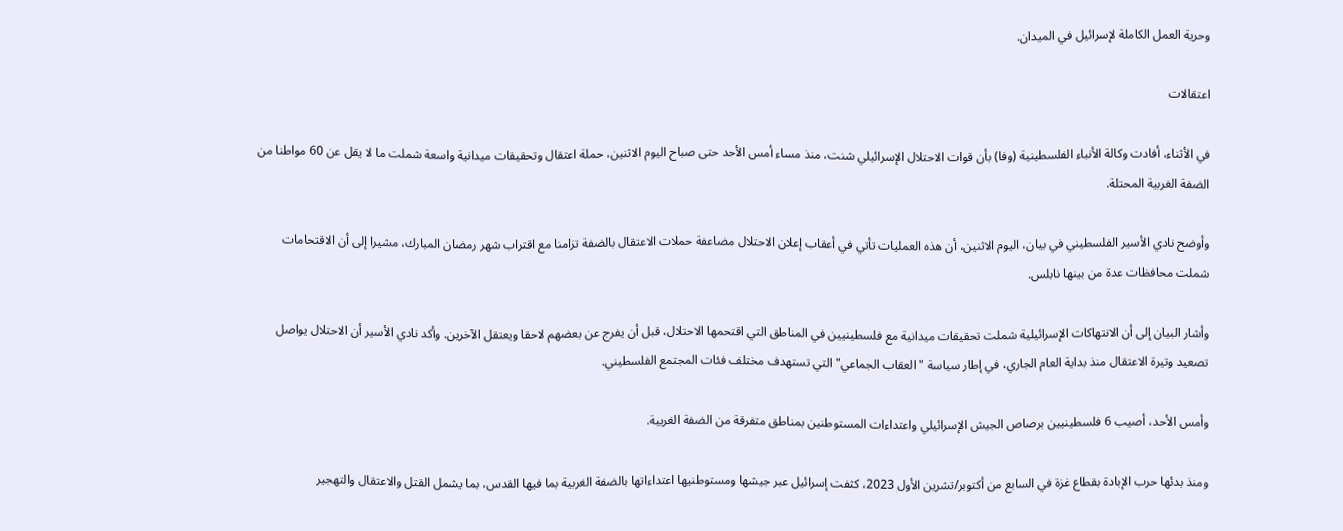وحرية العمل الكاملة لإسرائيل في الميدان.

اعتقالات

في الأثناء، أفادت وكالة الأنباء الفلسطينية (وفا) بأن قوات الاحتلال الإسرائيلي شنت، منذ مساء أمس الأحد حتى صباح اليوم الاثنين، حملة اعتقال وتحقيقات ميدانية واسعة شملت ما لا يقل عن 60 مواطنا من الضفة الغربية المحتلة.

وأوضح نادي الأسير الفلسطيني في بيان، اليوم الاثنين، أن هذه العمليات تأتي في أعقاب إعلان الاحتلال مضاعفة حملات الاعتقال بالضفة تزامنا مع اقتراب شهر رمضان المبارك، مشيرا إلى أن الاقتحامات شملت محافظات عدة من بينها نابلس.

وأشار البيان إلى أن الانتهاكات الإسرائيلية شملت تحقيقات ميدانية مع فلسطينيين في المناطق التي اقتحمها الاحتلال، قبل أن يفرج عن بعضهم لاحقا ويعتقل الآخرين. وأكد نادي الأسير أن الاحتلال يواصل تصعيد وتيرة الاعتقال منذ بداية العام الجاري، في إطار سياسة "العقاب الجماعي" التي تستهدف مختلف فئات المجتمع الفلسطيني.

وأمس الأحد، أصيب 6 فلسطينيين برصاص الجيش الإسرائيلي واعتداءات المستوطنين بمناطق متفرقة من الضفة الغربية.

ومنذ بدئها حرب الإبادة بقطاع غزة في السابع من أكتوبر/تشرين الأول 2023، كثفت إسرائيل عبر جيشها ومستوطنيها اعتداءاتها بالضفة الغربية بما فيها القدس، بما يشمل القتل والاعتقال والتهجير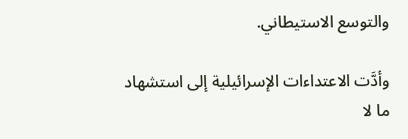والتوسع الاستيطاني.

وأدَّت الاعتداءات الإسرائيلية إلى استشهاد ما لا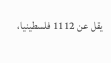يقل عن 1112 فلسطينيا،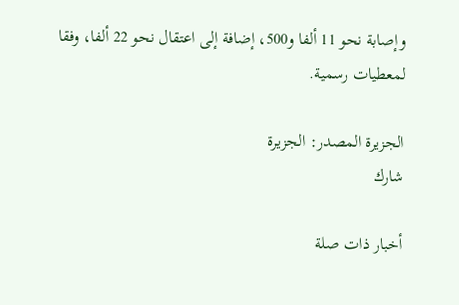وإصابة نحو 11 ألفا و500، إضافة إلى اعتقال نحو 22 ألفا، وفقا لمعطيات رسمية.

الجزيرة المصدر: الجزيرة
شارك

أخبار ذات صلة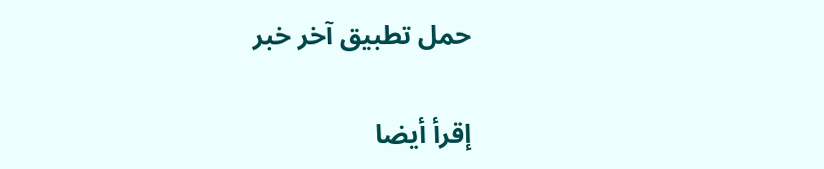حمل تطبيق آخر خبر

إقرأ أيضا